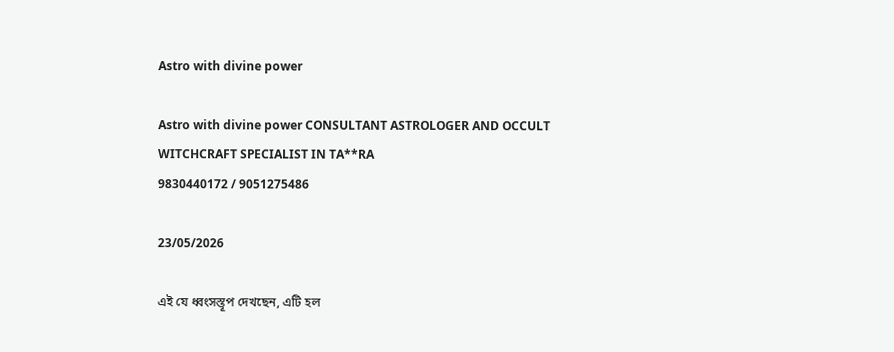Astro with divine power

Astro with divine power CONSULTANT ASTROLOGER AND OCCULT
WITCHCRAFT SPECIALIST IN TA**RA
9830440172 / 9051275486

23/05/2026

এই যে ধ্বংসস্তূপ দেখছেন, এটি হল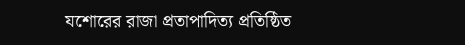যশোরের রাজা প্রতাপাদিত্য প্রতিষ্ঠিত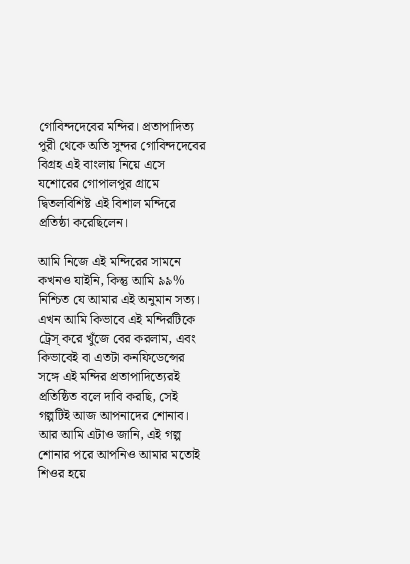গোবিন্দদেবের মন্দির। প্রতাপাদিত্য পুরী থেকে অতি সুন্দর গোবিন্দদেবের বিগ্রহ এই বাংলায় নিয়ে এসে যশোরের গোপালপুর গ্রামে দ্বিতলবিশিষ্ট এই বিশাল মন্দিরে প্রতিষ্ঠা করেছিলেন।

আমি নিজে এই মন্দিরের সামনে কখনও যাইনি, কিন্তু আমি ৯৯% নিশ্চিত যে আমার এই অনুমান সত্য। এখন আমি কিভাবে এই মন্দিরটিকে ট্রেস্ করে খুঁজে বের করলাম, এবং কিভাবেই বা এতটা কনফিডেন্সের সঙ্গে এই মন্দির প্রতাপাদিত্যেরই প্রতিষ্ঠিত বলে দাবি করছি, সেই গল্পটিই আজ আপনাদের শোনাব। আর আমি এটাও জানি, এই গল্প শোনার পরে আপনিও আমার মতোই শিওর হয়ে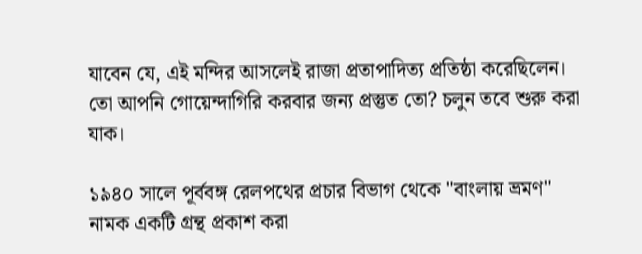যাবেন যে, এই মন্দির আসলেই রাজা প্রতাপাদিত্য প্রতিষ্ঠা করেছিলেন। তো আপনি গোয়েন্দাগিরি করবার জন্য প্রস্তুত তো? চলুন তবে শুরু করা যাক।

১৯৪০ সালে পূর্ববঙ্গ রেলপথের প্রচার বিভাগ থেকে "বাংলায় ভ্রমণ" নামক একটি গ্রন্থ প্রকাশ করা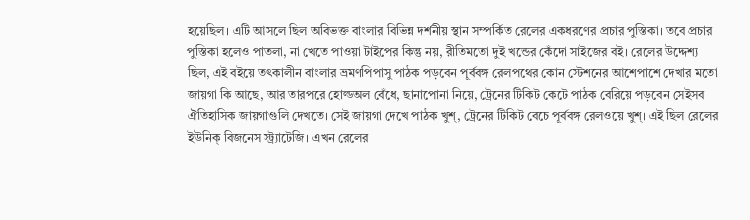হয়েছিল। এটি আসলে ছিল অবিভক্ত বাংলার বিভিন্ন দর্শনীয় স্থান সম্পর্কিত রেলের একধরণের প্রচার পুস্তিকা। তবে প্রচার পুস্তিকা হলেও পাতলা, না খেতে পাওয়া টাইপের কিন্তু নয়, রীতিমতো দুই খন্ডের কেঁদো সাইজের বই। রেলের উদ্দেশ্য ছিল, এই বইয়ে তৎকালীন বাংলার ভ্রমণপিপাসু পাঠক পড়বেন পূর্ববঙ্গ রেলপথের কোন স্টেশনের আশেপাশে দেখার মতো জায়গা কি আছে, আর তারপরে হোল্ডঅল বেঁধে, ছানাপোনা নিয়ে, ট্রেনের টিকিট কেটে পাঠক বেরিয়ে পড়বেন সেইসব ঐতিহাসিক জায়গাগুলি দেখতে। সেই জায়গা দেখে পাঠক খুশ্, ট্রেনের টিকিট বেচে পূর্ববঙ্গ রেলওয়ে খুশ্। এই ছিল রেলের ইউনিক্ বিজনেস স্ট্র্যাটেজি। এখন রেলের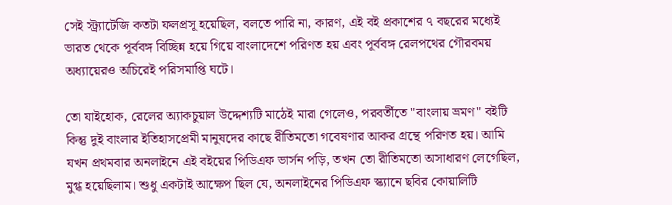সেই স্ট্র্যাটেজি কতটা ফলপ্রসূ হয়েছিল, বলতে পারি না, কারণ, এই বই প্রকাশের ৭ বছরের মধ্যেই ভারত থেকে পূর্ববঙ্গ বিচ্ছিন্ন হয়ে গিয়ে বাংলাদেশে পরিণত হয় এবং পূর্ববঙ্গ রেলপথের গৌরবময় অধ্যায়েরও অচিরেই পরিসমাপ্তি ঘটে।

তো যাইহোক, রেলের অ্যাকচুয়াল উদ্দেশ্যটি মাঠেই মারা গেলেও, পরবর্তীতে "বাংলায় ভ্রমণ" বইটি কিন্তু দুই বাংলার ইতিহাসপ্রেমী মানুষদের কাছে রীতিমতো গবেষণার আকর গ্রন্থে পরিণত হয়। আমি যখন প্রথমবার অনলাইনে এই বইয়ের পিডিএফ ভার্সন পড়ি, তখন তো রীতিমতো অসাধারণ লেগেছিল, মুগ্ধ হয়েছিলাম। শুধু একটাই আক্ষেপ ছিল যে, অনলাইনের পিডিএফ স্ক্যানে ছবির কোয়ালিটি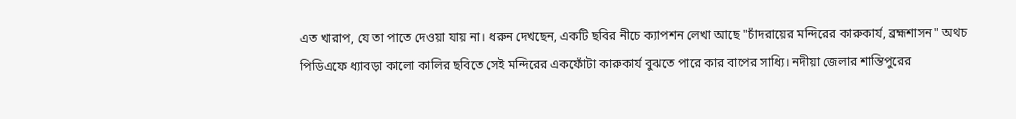এত খারাপ, যে তা পাতে দেওয়া যায় না। ধরুন দেখছেন, একটি ছবির নীচে ক্যাপশন লেখা আছে "চাঁদরায়ের মন্দিরের কারুকার্য, ব্রহ্মশাসন" অথচ পিডিএফে ধ্যাবড়া কালো কালির ছবিতে সেই মন্দিরের একফোঁটা কারুকার্য বুঝতে পারে কার বাপের সাধ্যি। নদীয়া জেলার শান্তিপুরের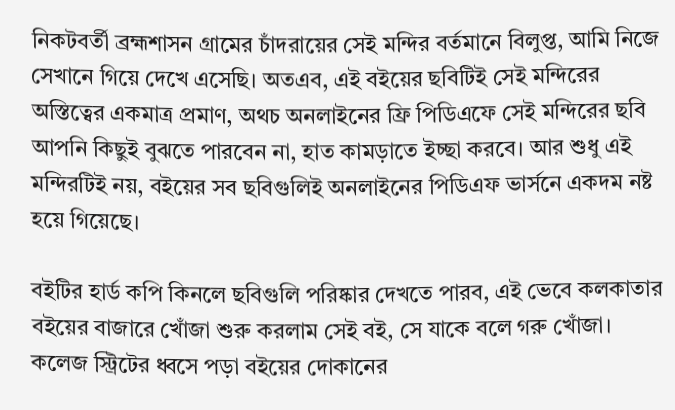নিকটবর্তী ব্রহ্মশাসন গ্রামের চাঁদরায়ের সেই মন্দির বর্তমানে বিলুপ্ত, আমি নিজে সেখানে গিয়ে দেখে এসেছি। অতএব, এই বইয়ের ছবিটিই সেই মন্দিরের অস্তিত্বের একমাত্র প্রমাণ, অথচ অনলাইনের ফ্রি পিডিএফে সেই মন্দিরের ছবি আপনি কিছুই বুঝতে পারবেন না, হাত কামড়াতে ইচ্ছা করবে। আর শুধু এই মন্দিরটিই নয়, বইয়ের সব ছবিগুলিই অনলাইনের পিডিএফ ভার্সনে একদম নষ্ট হয়ে গিয়েছে।

বইটির হার্ড কপি কিনলে ছবিগুলি পরিষ্কার দেখতে পারব, এই ভেবে কলকাতার বইয়ের বাজারে খোঁজা শুরু করলাম সেই বই, সে যাকে বলে গরু খোঁজা। কলেজ স্ট্রিটের ধ্বসে পড়া বইয়ের দোকানের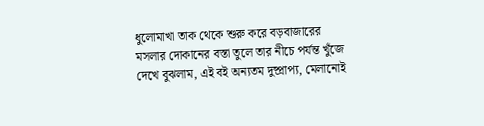ধুলোমাখা তাক থেকে শুরু করে বড়বাজারের মসলার দোকানের বস্তা তুলে তার নীচে পর্যন্ত খুঁজে দেখে বুঝলাম, এই বই অন্যতম দুষ্প্রাপ্য, মেলানোই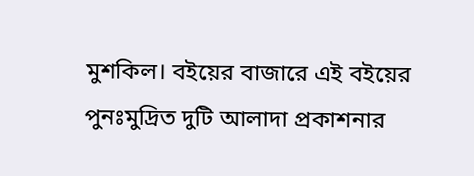মুশকিল। বইয়ের বাজারে এই বইয়ের পুনঃমুদ্রিত দুটি আলাদা প্রকাশনার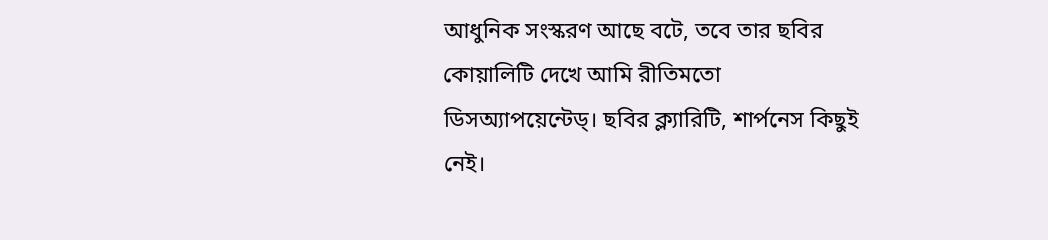আধুনিক সংস্করণ আছে বটে, তবে তার ছবির কোয়ালিটি দেখে আমি রীতিমতো ডিসঅ্যাপয়েন্টেড্। ছবির ক্ল্যারিটি, শার্পনেস কিছুই নেই।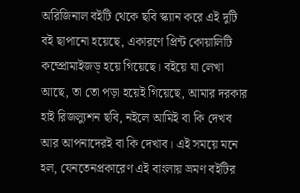অরিজিনাল বইটি থেকে ছবি স্ক্যান করে এই দুটি বই ছাপানো হয়েছে, একারণে প্রিন্ট কোয়ালিটি কম্প্রোমাইজড্ হয়ে গিয়েছে। বইয়ে যা লেখা আছে, তা তো পড়া হয়েই গিয়েছে, আমার দরকার হাই রিজল্যুশন ছবি, নইলে আমিই বা কি দেখব আর আপনাদেরই বা কি দেখাব। এই সময়ে মনে হল, যেনতেনপ্রকারেণ এই বাংলায় ভ্রমণ বইটির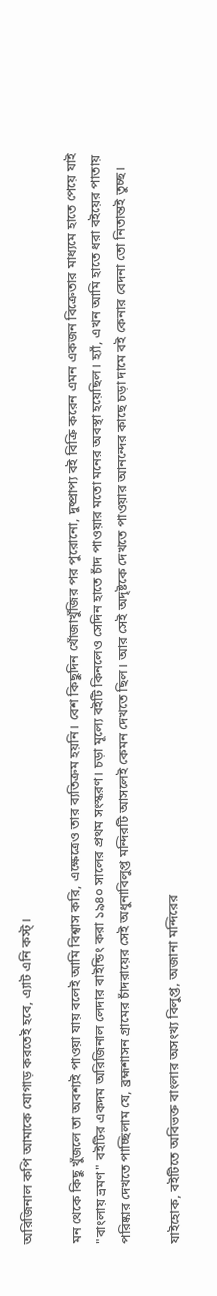অরিজিনাল কপি আমাকে যোগাড় করতেই হবে, এ্যাট এনি কস্ট্।

মন থেকে কিছু খুঁজলে তা অবশ্যই পাওয়া যায় বলেই আমি বিশ্বাস করি, এক্ষেত্রেও তার ব্যতিক্রম হয়নি। বেশ কিছুদিন খোঁজাখুঁজির পর পুরোনো, দুষ্প্রাপ্য বই বিক্রি করেন এমন একজন বিক্রেতার মাধ্যমে হাতে পেয়ে যাই "বাংলায় ভ্রমণ" বইটির একদম অরিজিনাল লেদার বাইন্ডিং করা ১৯৪০ সালের প্রথম সংস্করণ। চড়া মূল্যে বইটি কিনলেও সেদিন হাতে চাঁদ পাওয়ার মতো মনের অবস্থা হয়েছিল। হ্যাঁ, এখন আমি হাতে ধরা বইয়ের পাতায় পরিষ্কার দেখতে পাচ্ছিলাম যে, ব্রহ্মশাসন গ্রামের চাঁদরায়ের সেই অধুনাবিলুপ্ত মন্দিরটি আসলেই কেমন দেখতে ছিল। আর সেই অদৃষ্টকে দেখতে পাওয়ার আনন্দের কাছে চড়া দামে বই কেনার বেদনা তো নিতান্তই তুচ্ছ।

যাইহোক, বইটিতে অবিভক্ত বাংলার অসংখ্য বিলুপ্ত, অজানা মন্দিরের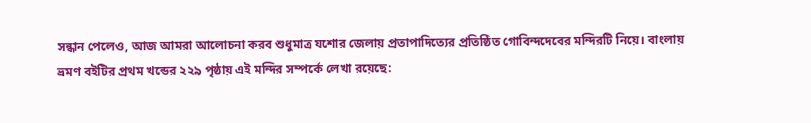সন্ধান পেলেও, আজ আমরা আলোচনা করব শুধুমাত্র যশোর জেলায় প্রতাপাদিত্যের প্রতিষ্ঠিত গোবিন্দদেবের মন্দিরটি নিয়ে। বাংলায় ভ্রমণ বইটির প্রথম খন্ডের ২২৯ পৃষ্ঠায় এই মন্দির সম্পর্কে লেখা রয়েছে: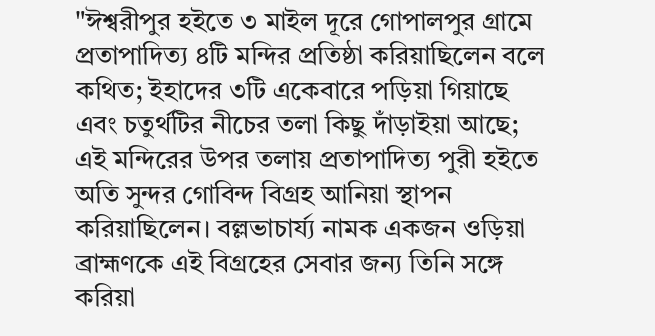"ঈশ্বরীপুর হইতে ৩ মাইল দূরে গোপালপুর গ্রামে প্রতাপাদিত্য ৪টি মন্দির প্রতিষ্ঠা করিয়াছিলেন বলে কথিত; ইহাদের ৩টি একেবারে পড়িয়া গিয়াছে এবং চতুর্থটির নীচের তলা কিছু দাঁড়াইয়া আছে; এই মন্দিরের উপর তলায় প্রতাপাদিত্য পুরী হইতে অতি সুন্দর গোবিন্দ বিগ্রহ আনিয়া স্থাপন করিয়াছিলেন। বল্লভাচার্য্য নামক একজন ওড়িয়া ব্রাহ্মণকে এই বিগ্রহের সেবার জন্য তিনি সঙ্গে করিয়া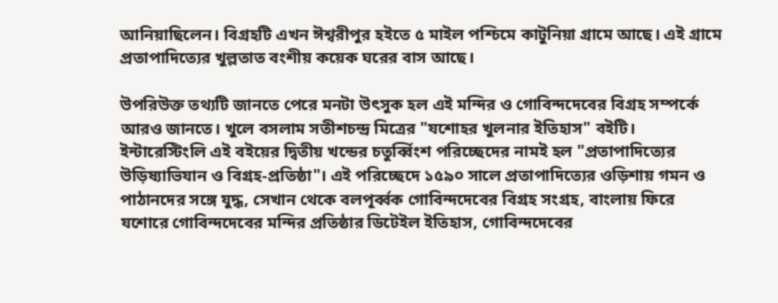আনিয়াছিলেন। বিগ্রহটি এখন ঈশ্বরীপুর হইতে ৫ মাইল পশ্চিমে কাটুনিয়া গ্রামে আছে। এই গ্রামে প্রতাপাদিত্যের খুল্লতাত বংশীয় কয়েক ঘরের বাস আছে।

উপরিউক্ত তথ্যটি জানতে পেরে মনটা উৎসুক হল এই মন্দির ও গোবিন্দদেবের বিগ্রহ সম্পর্কে আরও জানতে। খুলে বসলাম সতীশচন্দ্র মিত্রের "যশোহর খুলনার ইতিহাস" বইটি। ইন্টারেস্টিংলি এই বইয়ের দ্বিতীয় খন্ডের চতুর্ব্বিংশ পরিচ্ছেদের নামই হল "প্রতাপাদিত্যের উড়িষ্যাভিযান ও বিগ্রহ-প্রতিষ্ঠা"। এই পরিচ্ছেদে ১৫৯০ সালে প্রতাপাদিত্যের ওড়িশায় গমন ও পাঠানদের সঙ্গে যুদ্ধ, সেখান থেকে বলপূর্ব্বক গোবিন্দদেবের বিগ্রহ সংগ্রহ, বাংলায় ফিরে যশোরে গোবিন্দদেবের মন্দির প্রতিষ্ঠার ডিটেইল ইতিহাস, গোবিন্দদেবের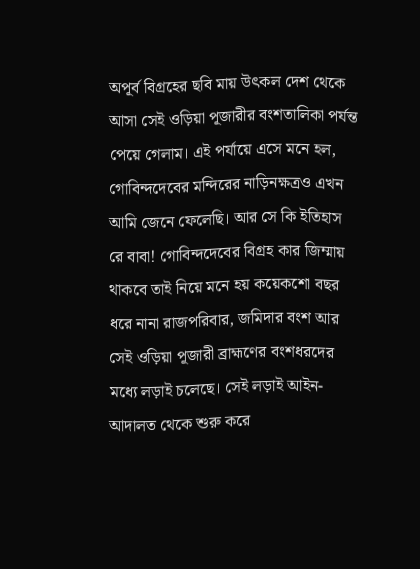অপূর্ব বিগ্রহের ছবি মায় উৎকল দেশ থেকে আসা সেই ওড়িয়া পূজারীর বংশতালিকা পর্যন্ত পেয়ে গেলাম। এই পর্যায়ে এসে মনে হল, গোবিন্দদেবের মন্দিরের নাড়িনক্ষত্রও এখন আমি জেনে ফেলেছি। আর সে কি ইতিহাস রে বাবা! গোবিন্দদেবের বিগ্রহ কার জিম্মায় থাকবে তাই নিয়ে মনে হয় কয়েকশো বছর ধরে নানা রাজপরিবার, জমিদার বংশ আর সেই ওড়িয়া পূজারী ব্রাহ্মণের বংশধরদের মধ্যে লড়াই চলেছে। সেই লড়াই আইন-আদালত থেকে শুরু করে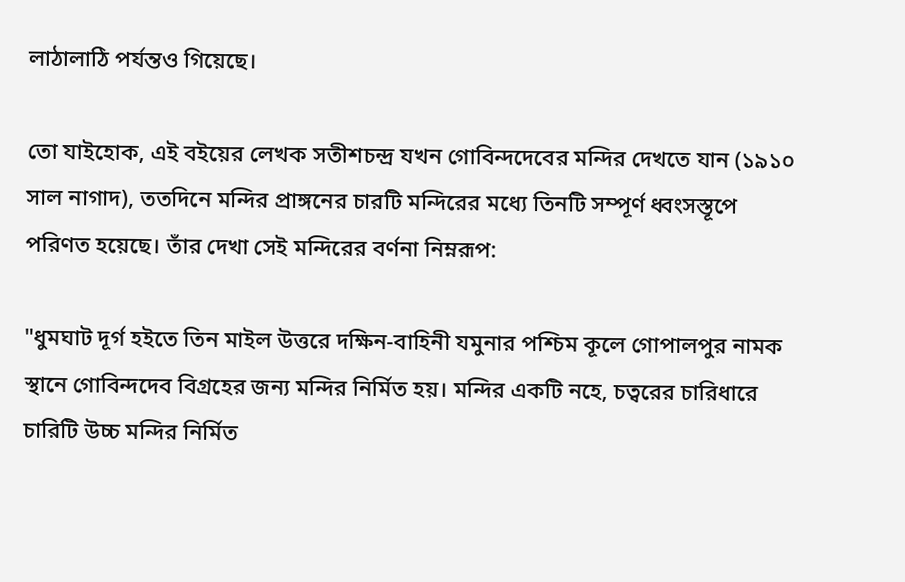লাঠালাঠি পর্যন্তও গিয়েছে।

তো যাইহোক, এই বইয়ের লেখক সতীশচন্দ্র যখন গোবিন্দদেবের মন্দির দেখতে যান (১৯১০ সাল নাগাদ), ততদিনে মন্দির প্রাঙ্গনের চারটি মন্দিরের মধ্যে তিনটি সম্পূর্ণ ধ্বংসস্তূপে পরিণত হয়েছে। তাঁর দেখা সেই মন্দিরের বর্ণনা নিম্নরূপ:

"ধুমঘাট দূর্গ হইতে তিন মাইল উত্তরে দক্ষিন-বাহিনী যমুনার পশ্চিম কূলে গোপালপুর নামক স্থানে গোবিন্দদেব বিগ্রহের জন্য মন্দির নির্মিত হয়। মন্দির একটি নহে, চত্বরের চারিধারে চারিটি উচ্চ মন্দির নির্মিত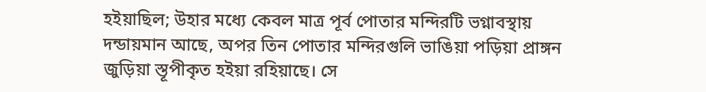হইয়াছিল; উহার মধ্যে কেবল মাত্র পূর্ব পোতার মন্দিরটি ভগ্নাবস্থায় দন্ডায়মান আছে, অপর তিন পোতার মন্দিরগুলি ভাঙিয়া পড়িয়া প্রাঙ্গন জুড়িয়া স্তূপীকৃত হইয়া রহিয়াছে। সে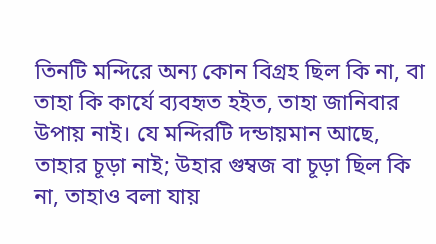তিনটি মন্দিরে অন্য কোন বিগ্রহ ছিল কি না, বা তাহা কি কার্যে ব্যবহৃত হইত, তাহা জানিবার উপায় নাই। যে মন্দিরটি দন্ডায়মান আছে, তাহার চূড়া নাই; উহার গুম্বজ বা চূড়া ছিল কি না, তাহাও বলা যায়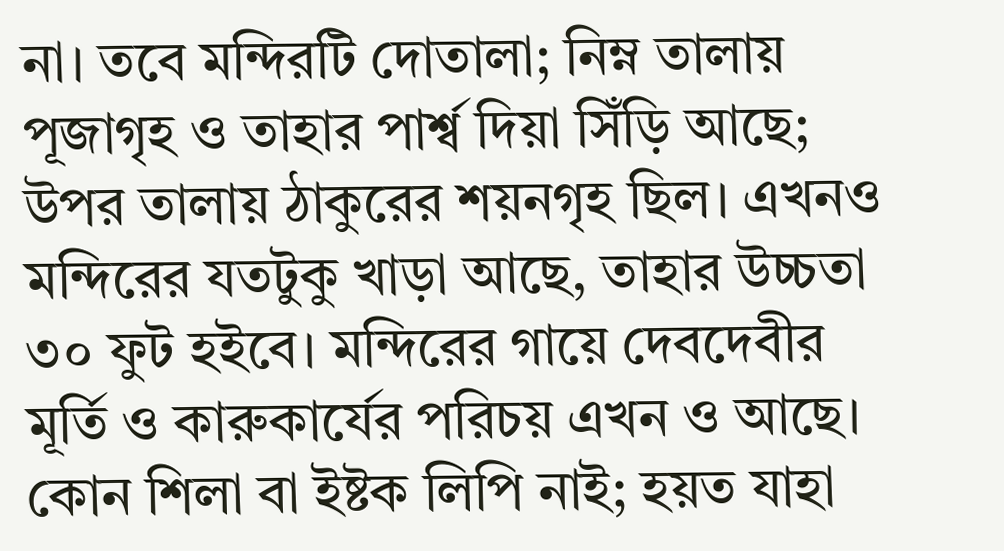না। তবে মন্দিরটি দোতালা; নিম্ন তালায় পূজাগৃহ ও তাহার পার্শ্ব দিয়া সিঁড়ি আছে; উপর তালায় ঠাকুরের শয়নগৃহ ছিল। এখনও মন্দিরের যতটুকু খাড়া আছে, তাহার উচ্চতা ৩০ ফুট হইবে। মন্দিরের গায়ে দেবদেবীর মূর্তি ও কারুকার্যের পরিচয় এখন ও আছে। কোন শিলা বা ইষ্টক লিপি নাই; হয়ত যাহা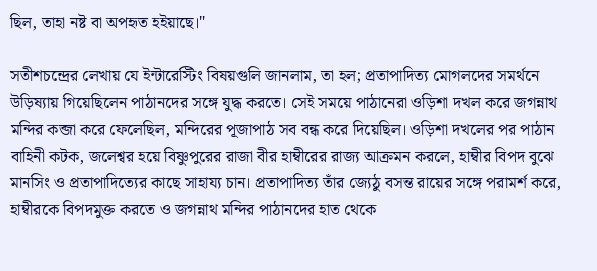ছিল, তাহা নষ্ট বা অপহৃত হইয়াছে।"

সতীশচন্দ্রের লেখায় যে ইন্টারেস্টিং বিষয়গুলি জানলাম, তা হল; প্রতাপাদিত্য মোগলদের সমর্থনে উড়িষ্যায় গিয়েছিলেন পাঠানদের সঙ্গে যুদ্ধ করতে। সেই সময়ে পাঠানেরা ওড়িশা দখল করে জগন্নাথ মন্দির কব্জা করে ফেলেছিল, মন্দিরের পূজাপাঠ সব বন্ধ করে দিয়েছিল। ওড়িশা দখলের পর পাঠান বাহিনী কটক, জলেশ্বর হয়ে বিষ্ণুপুরের রাজা বীর হাম্বীরের রাজ্য আক্রমন করলে, হাম্বীর বিপদ বুঝে মানসিং ও প্রতাপাদিত্যের কাছে সাহায্য চান। প্রতাপাদিত্য তাঁর জ্যেঠু বসন্ত রায়ের সঙ্গে পরামর্শ করে, হাম্বীরকে বিপদমুক্ত করতে ও জগন্নাথ মন্দির পাঠানদের হাত থেকে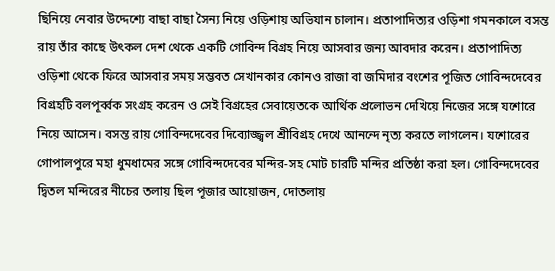ছিনিয়ে নেবার উদ্দেশ্যে বাছা বাছা সৈন্য নিয়ে ওড়িশায় অভিযান চালান। প্রতাপাদিত্যর ওড়িশা গমনকালে বসন্ত রায় তাঁর কাছে উৎকল দেশ থেকে একটি গোবিন্দ বিগ্রহ নিয়ে আসবার জন্য আবদার করেন। প্রতাপাদিত্য ওড়িশা থেকে ফিরে আসবার সময় সম্ভবত সেখানকার কোনও রাজা বা জমিদার বংশের পূজিত গোবিন্দদেবের বিগ্রহটি বলপূর্ব্বক সংগ্রহ করেন ও সেই বিগ্রহের সেবায়েতকে আর্থিক প্রলোভন দেখিয়ে নিজের সঙ্গে যশোরে নিয়ে আসেন। বসন্ত রায় গোবিন্দদেবের দিব্যোজ্জ্বল শ্রীবিগ্রহ দেখে আনন্দে নৃত্য করতে লাগলেন। যশোরের গোপালপুরে মহা ধুমধামের সঙ্গে গোবিন্দদেবের মন্দির-সহ মোট চারটি মন্দির প্রতিষ্ঠা করা হল। গোবিন্দদেবের দ্বিতল মন্দিরের নীচের তলায় ছিল পূজার আয়োজন, দোতলায়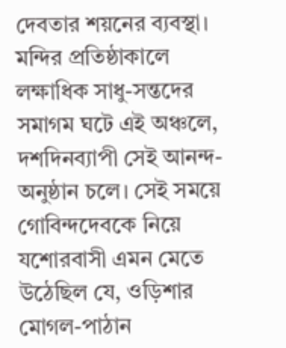দেবতার শয়নের ব্যবস্থা। মন্দির প্রতিষ্ঠাকালে লক্ষাধিক সাধু-সন্তদের সমাগম ঘটে এই অঞ্চলে, দশদিনব্যাপী সেই আনন্দ-অনুষ্ঠান চলে। সেই সময়ে গোবিন্দদেবকে নিয়ে যশোরবাসী এমন মেতে উঠেছিল যে, ওড়িশার মোগল-পাঠান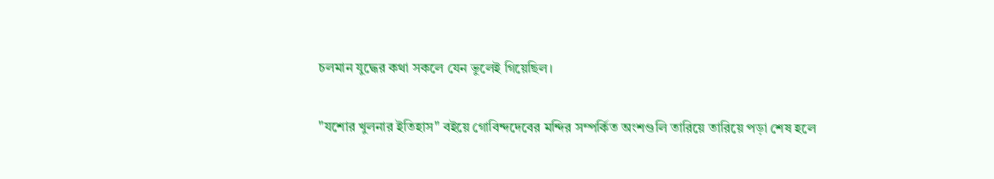চলমান যুদ্ধের কথা সকলে যেন ভুলেই গিয়েছিল।

"যশোর খুলনার ইতিহাস" বইয়ে গোবিন্দদেবের মন্দির সম্পর্কিত অংশগুলি তারিয়ে তারিয়ে পড়া শেষ হলে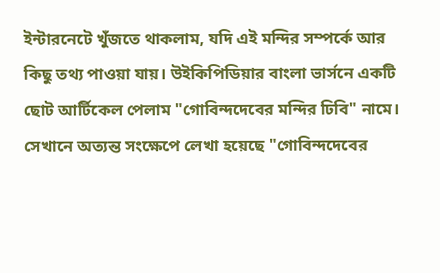ইন্টারনেটে খুঁজতে থাকলাম, যদি এই মন্দির সম্পর্কে আর কিছু তথ্য পাওয়া যায়। উইকিপিডিয়ার বাংলা ভার্সনে একটি ছোট আর্টিকেল পেলাম "গোবিন্দদেবের মন্দির ঢিবি" নামে। সেখানে অত্যন্ত সংক্ষেপে লেখা হয়েছে "গোবিন্দদেবের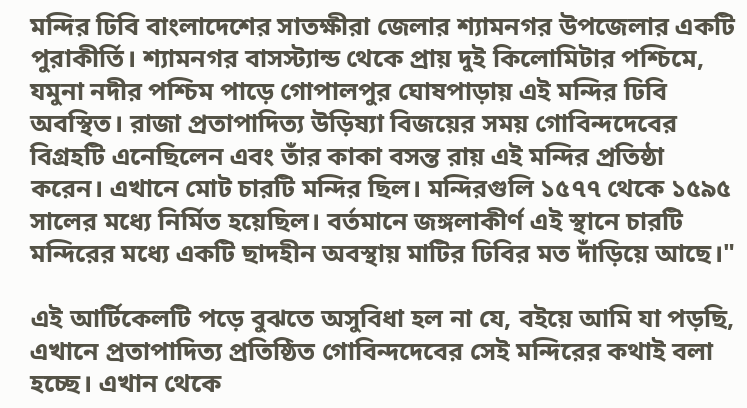মন্দির ঢিবি বাংলাদেশের সাতক্ষীরা জেলার শ্যামনগর উপজেলার একটি পুরাকীর্তি। শ্যামনগর বাসস্ট্যান্ড থেকে প্রায় দুই কিলোমিটার পশ্চিমে, যমুনা নদীর পশ্চিম পাড়ে গোপালপুর ঘোষপাড়ায় এই মন্দির ঢিবি অবস্থিত। রাজা প্রতাপাদিত্য উড়িষ্যা বিজয়ের সময় গোবিন্দদেবের বিগ্রহটি এনেছিলেন এবং তাঁর কাকা বসন্ত রায় এই মন্দির প্রতিষ্ঠা করেন। এখানে মোট চারটি মন্দির ছিল। মন্দিরগুলি ১৫৭৭ থেকে ১৫৯৫ সালের মধ্যে নির্মিত হয়েছিল। বর্তমানে জঙ্গলাকীর্ণ এই স্থানে চারটি মন্দিরের মধ্যে একটি ছাদহীন অবস্থায় মাটির ঢিবির মত দাঁড়িয়ে আছে।"

এই আর্টিকেলটি পড়ে বুঝতে অসুবিধা‌ হল না যে, বইয়ে আমি যা পড়ছি, এখানে প্রতাপাদিত্য প্রতিষ্ঠিত গোবিন্দদেবের সেই মন্দিরের কথাই বলা হচ্ছে। এখান থেকে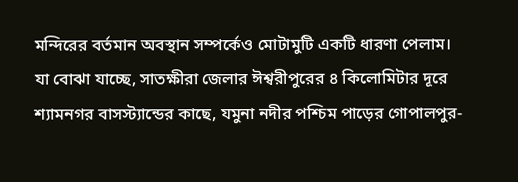মন্দিরের বর্তমান অবস্থান সম্পর্কেও মোটামুটি একটি ধারণা পেলাম। যা বোঝা যাচ্ছে, সাতক্ষীরা জেলার ঈশ্বরীপুরের ৪ কিলোমিটার দূরে শ্যামনগর বাসস্ট্যান্ডের কাছে, যমুনা নদীর পশ্চিম পাড়ের গোপালপুর-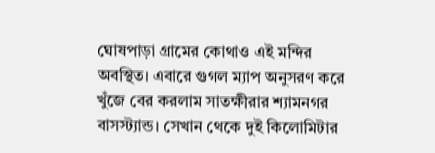ঘোষপাড়া গ্রামের কোথাও এই মন্দির অবস্থিত। এবারে গুগল ম্যাপ অনুসরণ করে খুঁজে বের করলাম সাতক্ষীরার শ্যামনগর বাসস্ট্যান্ড। সেখান থেকে দুই কিলোমিটার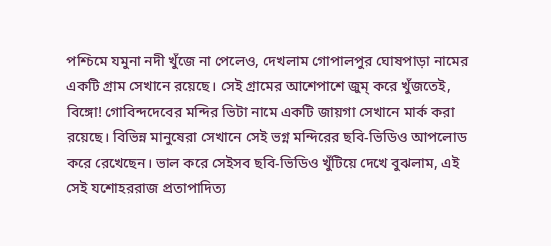পশ্চিমে যমুনা নদী খুঁজে না পেলেও, দেখলাম গোপালপুর ঘোষপাড়া নামের একটি গ্রাম সেখানে রয়েছে। সেই গ্রামের আশেপাশে জুম্ করে খুঁজতেই, বিঙ্গো! গোবিন্দদেবের মন্দির ভিটা নামে একটি জায়গা সেখানে মার্ক করা রয়েছে। বিভিন্ন মানুষেরা সেখানে সেই ভগ্ন মন্দিরের ছবি-ভিডিও আপলোড করে রেখেছেন। ভাল করে সেইসব ছবি-ভিডিও খুঁটিয়ে দেখে বুঝলাম, এই সেই যশোহররাজ প্রতাপাদিত্য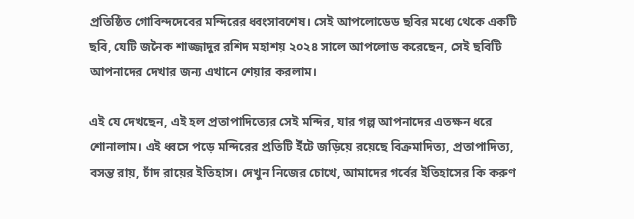প্রতিষ্ঠিত গোবিন্দদেবের মন্দিরের ধ্বংসাবশেষ। সেই আপলোডেড ছবির মধ্যে থেকে একটি ছবি, যেটি জনৈক শাজ্জাদুর রশিদ মহাশয় ২০২৪ সালে আপলোড করেছেন, সেই ছবিটি আপনাদের দেখার জন্য এখানে শেয়ার করলাম।

এই যে দেখছেন, এই হল প্রতাপাদিত্যের সেই মন্দির, যার গল্প আপনাদের এতক্ষন ধরে শোনালাম। এই ধ্বসে পড়ে মন্দিরের প্রতিটি ইঁটে জড়িয়ে রয়েছে বিক্রমাদিত্য, প্রতাপাদিত্য, বসন্ত রায়, চাঁদ রায়ের ইতিহাস। দেখুন নিজের চোখে, আমাদের গর্বের ইতিহাসের কি করুণ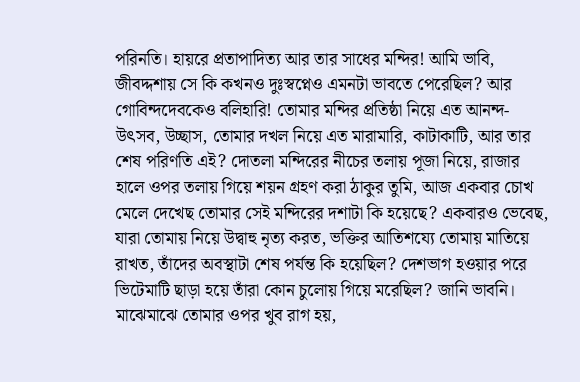পরিনতি। হায়রে প্রতাপাদিত্য আর তার সাধের মন্দির! আমি ভাবি, জীবদ্দশায় সে কি কখনও দুঃস্বপ্নেও এমনটা ভাবতে পেরেছিল? আর গোবিন্দদেবকেও বলিহারি! তোমার মন্দির প্রতিষ্ঠা নিয়ে এত আনন্দ-উৎসব, উচ্ছাস, তোমার দখল নিয়ে এত মারামারি, কাটাকাটি, আর তার শেষ পরিণতি এই? দোতলা মন্দিরের নীচের তলায় পূজা নিয়ে, রাজার হালে ওপর তলায় গিয়ে শয়ন গ্রহণ করা ঠাকুর তুমি, আজ একবার চোখ মেলে দেখেছ তোমার সেই মন্দিরের দশাটা কি হয়েছে? একবারও ভেবেছ, যারা তোমায় নিয়ে উদ্বাহু নৃত্য করত, ভক্তির আতিশয্যে তোমায় মাতিয়ে রাখত, তাঁদের অবস্থাটা শেষ পর্যন্ত কি হয়েছিল? দেশভাগ হওয়ার পরে ভিটেমাটি ছাড়া হয়ে তাঁরা কোন চুলোয় গিয়ে মরেছিল? জানি ভাবনি। মাঝেমাঝে তোমার ওপর খুব রাগ হয়,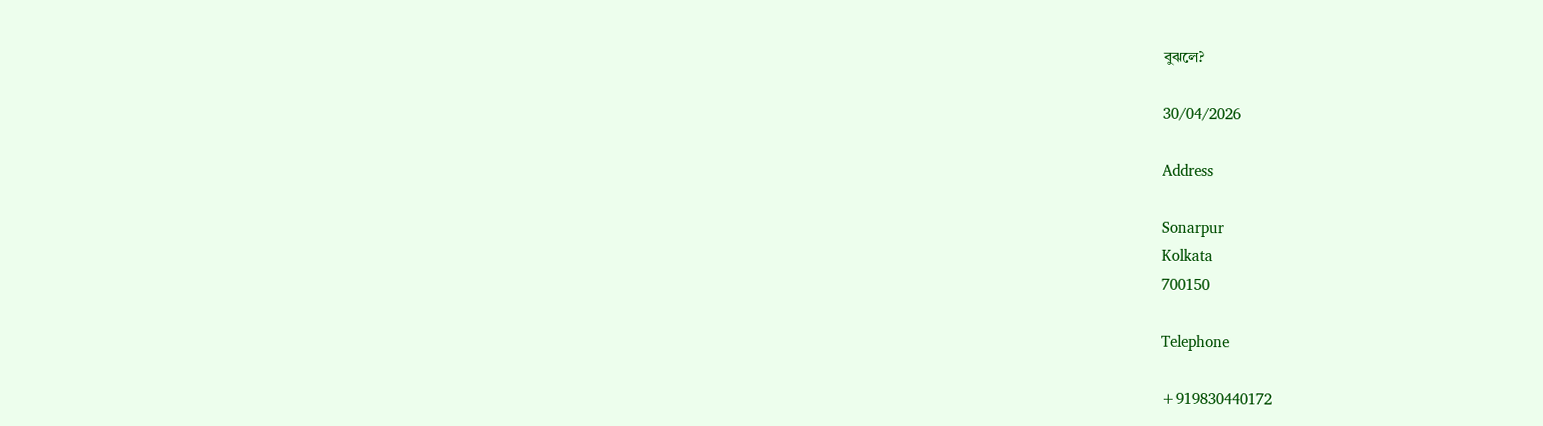বুঝলে?

30/04/2026

Address

Sonarpur
Kolkata
700150

Telephone

+919830440172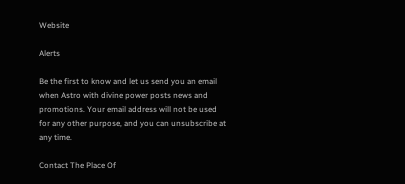Website

Alerts

Be the first to know and let us send you an email when Astro with divine power posts news and promotions. Your email address will not be used for any other purpose, and you can unsubscribe at any time.

Contact The Place Of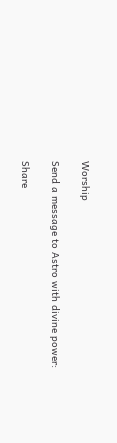Worship

Send a message to Astro with divine power:

Share